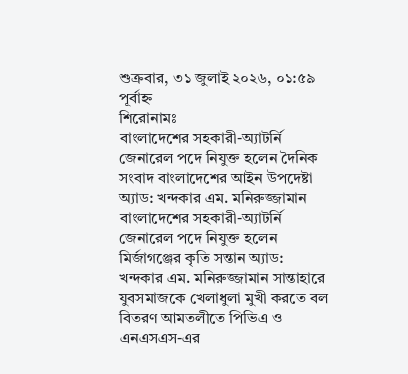শুক্রবার, ৩১ জুলাই ২০২৬, ০১:৫৯ পূর্বাহ্ন
শিরোনামঃ
বাংলাদেশের সহকারী-অ্যাটর্নি জেনারেল পদে নিযুক্ত হলেন দৈনিক সংবাদ বাংলাদেশের আইন উপদেষ্টা অ্যাড: খন্দকার এম. মনিরুজ্জামান বাংলাদেশের সহকারী-অ্যাটর্নি জেনারেল পদে নিযুক্ত হলেন মির্জাগঞ্জের কৃতি সন্তান অ্যাড: খন্দকার এম. মনিরুজ্জামান সান্তাহারে যুবসমাজকে খেলাধুলা মুখী করতে বল বিতরণ আমতলীতে পিভিএ ও এনএসএস-এর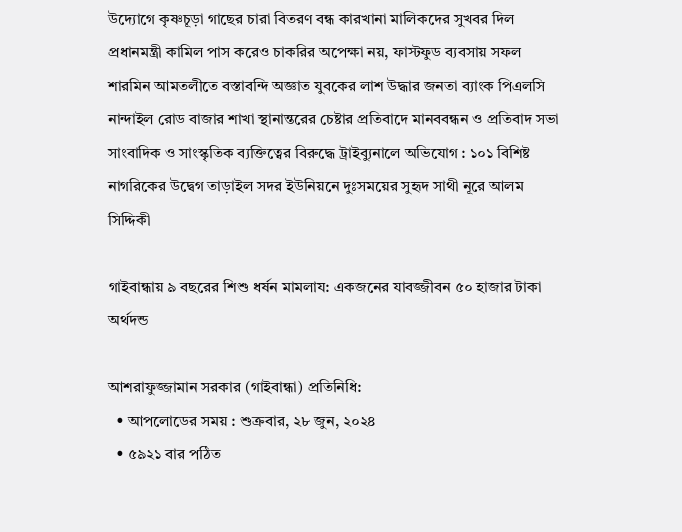উদ্যোগে কৃষ্ণচূড়া গাছের চারা বিতরণ বন্ধ কারখানা মালিকদের সুখবর দিল প্রধানমন্ত্রী কামিল পাস করেও চাকরির অপেক্ষা নয়, ফাস্টফুড ব্যবসায় সফল শারমিন আমতলীতে বস্তাবন্দি অজ্ঞাত যুবকের লাশ উদ্ধার জনতা ব্যাংক পিএলসি নান্দাইল রোড বাজার শাখা স্থানান্তরের চেষ্টার প্রতিবাদে মানববন্ধন ও প্রতিবাদ সভা সাংবাদিক ও সাংস্কৃতিক ব্যক্তিত্বের বিরুদ্ধে ট্রাইব্যুনালে অভিযোগ : ১০১ বিশিষ্ট নাগরিকের উদ্বেগ তাড়াইল সদর ইউনিয়নে দুঃসময়ের সুহৃদ সাথী নূরে আলম সিদ্দিকী

গাইবান্ধায় ৯ বছরের শিশু ধর্ষন মামলায: একজনের যাবজ্জীবন ৫০ হাজার টাকা অর্থদন্ড

আশরাফুজ্জামান সরকার (গাইবান্ধা) প্রতিনিধি:
  • আপলোডের সময় : শুক্রবার, ২৮ জুন, ২০২৪
  • ৫৯২১ বার পঠিত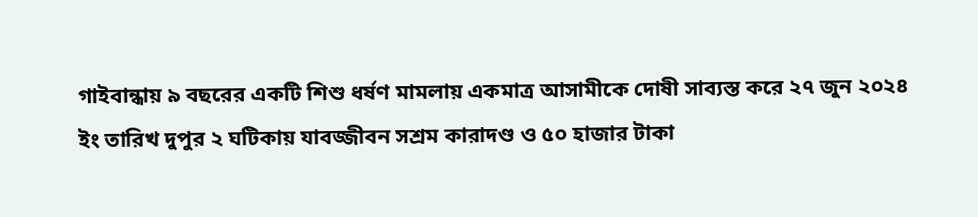গাইবান্ধায় ৯ বছরের একটি শিশু ধর্ষণ মামলায় একমাত্র আসামীকে দোষী সাব্যস্ত করে ২৭ জুন ২০২৪ ইং তারিখ দুপুর ২ ঘটিকায় যাবজ্জীবন সশ্রম কারাদণ্ড ও ৫০ হাজার টাকা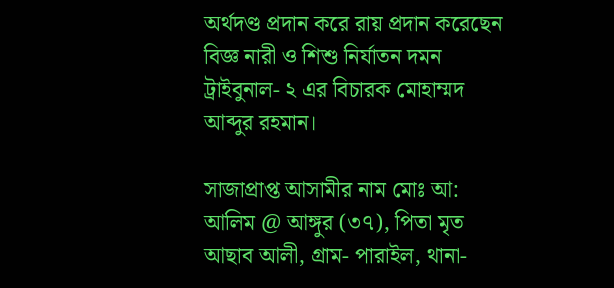অর্থদণ্ড প্রদান করে রায় প্রদান করেছেন বিজ্ঞ নারী ও শিশু নির্যাতন দমন ট্রাইবুনাল- ২ এর বিচারক মোহাম্মদ আব্দুর রহমান।

সাজাপ্রাপ্ত আসামীর নাম মোঃ আ: আলিম @ আঙ্গুর (৩৭), পিতা মৃত আছাব আলী, গ্রাম- পারাইল, থানা-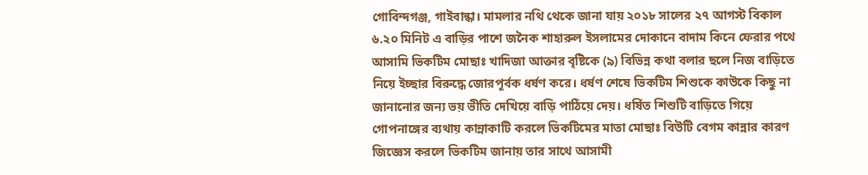গোবিন্দগঞ্জ, গাইবান্ধা। মামলার নথি থেকে জানা যায় ২০১৮ সালের ২৭ আগস্ট বিকাল ৬.২০ মিনিট এ বাড়ির পাশে জনৈক শাহারুল ইসলামের দোকানে বাদাম কিনে ফেরার পথে আসামি ভিকটিম মোছাঃ খাদিজা আক্তার বৃষ্টিকে (৯) বিভিন্ন কথা বলার ছলে নিজ বাড়িতে নিয়ে ইচ্ছার বিরুদ্ধে জোরপূর্বক ধর্ষণ করে। ধর্ষণ শেষে ভিকটিম শিশুকে কাউকে কিছু না জানানোর জন্য ভয় ভীতি দেখিয়ে বাড়ি পাঠিয়ে দেয়। ধর্ষিত শিশুটি বাড়িতে গিয়ে গোপনাঙ্গের ব্যথায় কান্নাকাটি করলে ভিকটিমের মাতা মোছাঃ বিউটি বেগম কান্নার কারণ জিজ্ঞেস করলে ভিকটিম জানায় তার সাথে আসামী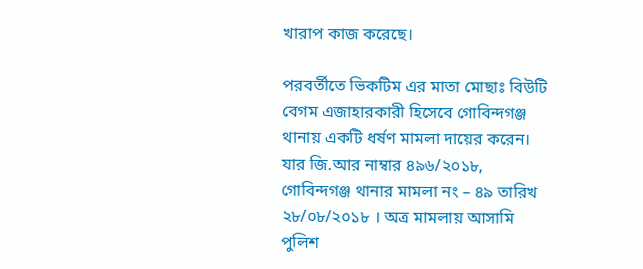খারাপ কাজ করেছে।

পরবর্তীতে ভিকটিম এর মাতা মোছাঃ বিউটি বেগম এজাহারকারী হিসেবে গোবিন্দগঞ্জ থানায় একটি ধর্ষণ মামলা দায়ের করেন। যার জি.আর নাম্বার ৪৯৬/২০১৮, গোবিন্দগঞ্জ থানার মামলা নং – ৪৯ তারিখ ২৮/০৮/২০১৮ । অত্র মামলায় আসামি পুলিশ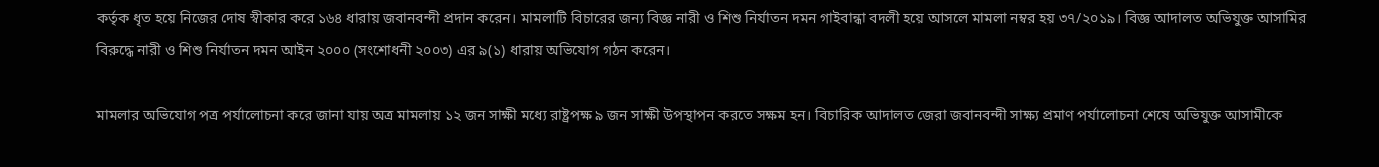কর্তৃক ধৃত হয়ে নিজের দোষ স্বীকার করে ১৬৪ ধারায় জবানবন্দী প্রদান করেন। মামলাটি বিচারের জন্য বিজ্ঞ নারী ও শিশু নির্যাতন দমন গাইবান্ধা বদলী হয়ে আসলে মামলা নম্বর হয় ৩৭/২০১৯। বিজ্ঞ আদালত অভিযুক্ত আসামির বিরুদ্ধে নারী ও শিশু নির্যাতন দমন আইন ২০০০ (সংশোধনী ২০০৩) এর ৯(১) ধারায় অভিযোগ গঠন করেন।

মামলার অভিযোগ পত্র পর্যালোচনা করে জানা যায় অত্র মামলায় ১২ জন সাক্ষী মধ্যে রাষ্ট্রপক্ষ ৯ জন সাক্ষী উপস্থাপন করতে সক্ষম হন। বিচারিক আদালত জেরা জবানবন্দী সাক্ষ্য প্রমাণ পর্যালোচনা শেষে অভিযুক্ত আসামীকে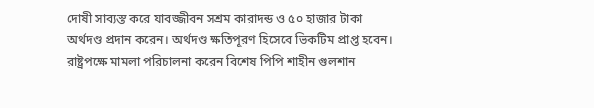দোষী সাব্যস্ত করে যাবজ্জীবন সশ্রম কারাদন্ড ও ৫০ হাজার টাকা অর্থদণ্ড প্রদান করেন। অর্থদণ্ড ক্ষতিপূরণ হিসেবে ভিকটিম প্রাপ্ত হবেন। রাষ্ট্রপক্ষে মামলা পরিচালনা করেন বিশেষ পিপি শাহীন গুলশান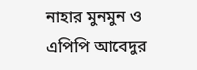নাহার মুনমুন ও এপিপি আবেদুর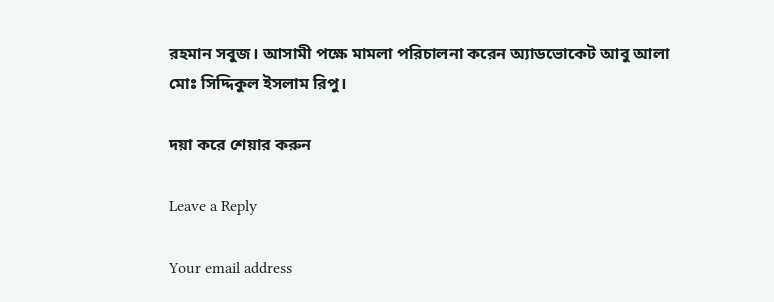রহমান সবুজ। আসামী পক্ষে মামলা পরিচালনা করেন অ্যাডভোকেট আবু আলা মোঃ সিদ্দিকুল ইসলাম রিপু।

দয়া করে শেয়ার করুন

Leave a Reply

Your email address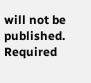will not be published. Required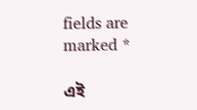fields are marked *

এই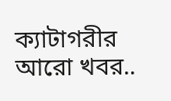ক্যাটাগরীর আরো খবর..